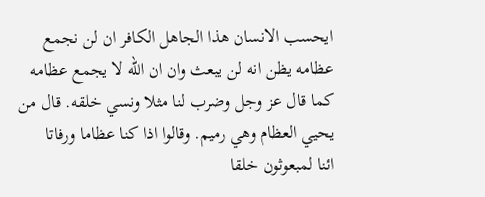ايحسب الانسان هذا الجاهل الكافر ان لن نجمع عظامه يظن انه لن يبعث وان ان الله لا يجمع عظامه كما قال عز وجل وضرب لنا مثلا ونسي خلقه. قال من يحيي العظام وهي رميم. وقالوا اذا كنا عظاما ورفاتا
ائنا لمبعوثون خلقا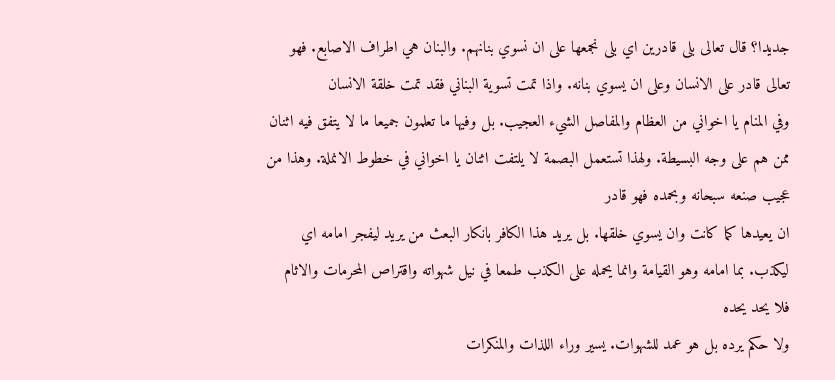جديدا؟ قال تعالى بلى قادرين اي بلى نجمعها على ان نسوي بنانهم. والبنان هي اطراف الاصابع. فهو تعالى قادر على الانسان وعلى ان يسوي بنانه. واذا تمت تسوية البناني فقد تمت خلقة الانسان
وفي المنام يا اخواني من العظام والمفاصل الشيء العجيب. بل وفيها ما تعلمون جميعا ما لا يتفق فيه اثنان ممن هم على وجه البسيطة. ولهذا تستعمل البصمة لا يلتفت اثنان يا اخواني في خطوط الانملة. وهذا من عجيب صنعه سبحانه وبحمده فهو قادر
ان يعيدها كما كانت وان يسوي خلقها. بل يريد هذا الكافر بانكار البعث من يريد ليفجر امامه اي ليكذب. بما امامه وهو القيامة وانما يحمله على الكذب طمعا في نيل شهواته واقتراص المحرمات والاثام فلا يحد يحده
ولا حكم يرده بل هو عمد للشهوات. يسير وراء اللذات والمنكرات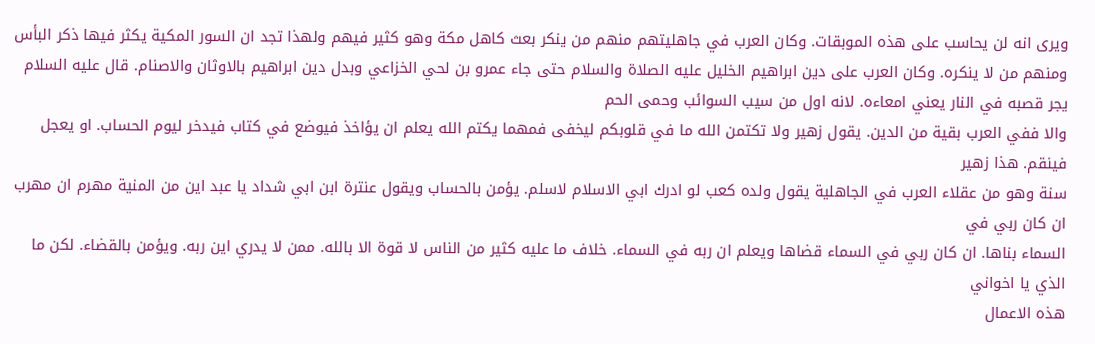ويرى انه لن يحاسب على هذه الموبقات. وكان العرب في جاهليتهم منهم من ينكر بعث كاهل مكة وهو كثير فيهم ولهذا تجد ان السور المكية يكثر فيها ذكر البأس
ومنهم من لا ينكره. وكان العرب على دين ابراهيم الخليل عليه الصلاة والسلام حتى جاء عمرو بن لحي الخزاعي وبدل دين ابراهيم بالاوثان والاصنام. قال عليه السلام يجر قصبه في النار يعني امعاءه. لانه اول من سيب السوائب وحمى الحم
والا ففي العرب بقية من الدين. يقول زهير ولا تكتمن الله ما في قلوبكم ليخفى فمهما يكتم الله يعلم ان يؤاخذ فيوضع في كتاب فيدخر ليوم الحساب. او يعجل فينقم. هذا زهير
سنة وهو من عقلاء العرب في الجاهلية يقول ولده كعب لو ادرك ابي الاسلام لاسلم. يؤمن بالحساب ويقول عنترة ابن ابي شداد يا عبد اين من المنية مهرم ان مهرب ان كان ربي في
السماء بناها. ان كان ربي في السماء قضاها ويعلم ان ربه في السماء. خلاف ما عليه كثير من الناس لا قوة الا بالله. ممن لا يدري اين ربه. ويؤمن بالقضاء. لكن ما الذي يا اخواني
هذه الاعمال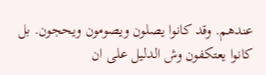عندهم. وقد كانوا يصلون ويصومون ويحجون. بل كانوا يعتكفون وش الدليل على ان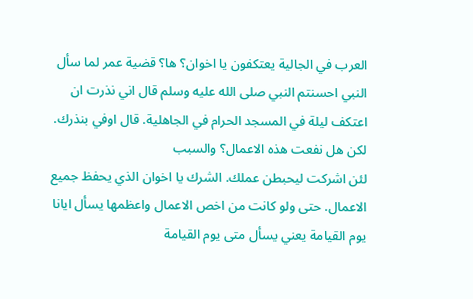العرب في الجالية يعتكفون يا اخوان؟ ها؟ قضية عمر لما سأل النبي احسنتم النبي صلى الله عليه وسلم قال اني نذرت ان اعتكف ليلة في المسجد الحرام في الجاهلية. قال اوفي بنذرك. لكن هل نفعت هذه الاعمال؟ والسبب
لئن اشركت ليحبطن عملك. الشرك يا اخوان الذي يحفظ جميع الاعمال. حتى ولو كانت من اخص الاعمال واعظمها يسأل ايانا يوم القيامة يعني يسأل متى يوم القيامة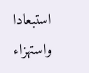استبعادا واستهزاء